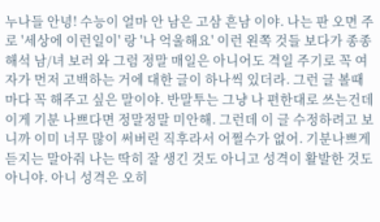누나들 안녕! 수능이 얼마 안 남은 고삼 흔남 이야. 나는 판 오면 주로 '세상에 이런일이' 랑 '나 억울해요' 이런 왼쪽 것들 보다가 종종 해석 남/녀 보러 와 그럼 정말 매일은 아니어도 격일 주기로 꼭 여자가 먼저 고백하는 거에 대한 글이 하나씩 있더라. 그런 글 볼때마다 꼭 해주고 싶은 말이야. 반말투는 그냥 나 편한대로 쓰는건데 이게 기분 나쁘다면 정말정말 미안해. 그런데 이 글 수정하려고 보니까 이미 너무 많이 써버린 직후라서 어쩔수가 없어. 기분나쁘게 듣지는 말아줘 나는 딱히 잘 생긴 것도 아니고 성격이 활발한 것도 아니야. 아니 성격은 오히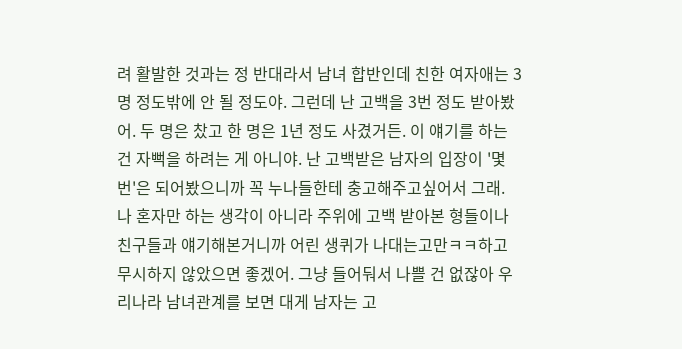려 활발한 것과는 정 반대라서 남녀 합반인데 친한 여자애는 3명 정도밖에 안 될 정도야. 그런데 난 고백을 3번 정도 받아봤어. 두 명은 찼고 한 명은 1년 정도 사겼거든. 이 얘기를 하는 건 자뻑을 하려는 게 아니야. 난 고백받은 남자의 입장이 '몇 번'은 되어봤으니까 꼭 누나들한테 충고해주고싶어서 그래. 나 혼자만 하는 생각이 아니라 주위에 고백 받아본 형들이나 친구들과 얘기해본거니까 어린 생퀴가 나대는고만ㅋㅋ하고 무시하지 않았으면 좋겠어. 그냥 들어둬서 나쁠 건 없잖아 우리나라 남녀관계를 보면 대게 남자는 고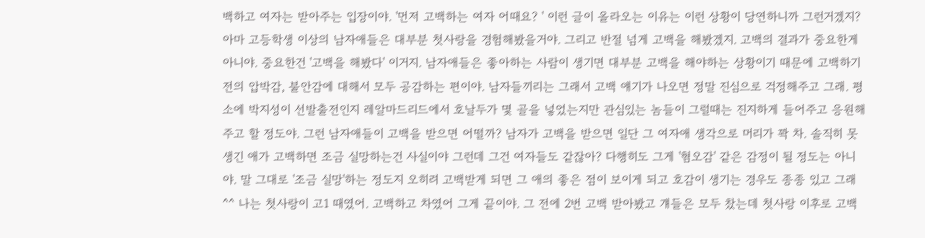백하고 여자는 받아주는 입장이야. '먼저 고백하는 여자 어때요? ' 이런 글이 올라오는 이유는 이런 상황이 당연하니까 그런거겠지? 아마 고등학생 이상의 남자애들은 대부분 첫사랑을 경험해봤을거야. 그리고 반절 넘게 고백을 해봤겠지. 고백의 결과가 중요한게 아니야. 중요한건 '고백을 해봤다' 이거지. 남자애들은 좋아하는 사람이 생기면 대부분 고백을 해야하는 상황이기 때문에 고백하기 전의 압박감, 불안감에 대해서 모두 공감하는 편이야. 남자들끼리는 그래서 고백 얘기가 나오면 정말 진심으로 걱정해주고 그래. 평소에 박지성이 선발출전인지 레알마드리드에서 호날두가 몇 골을 넣었는지만 관심있는 놈들이 그럴때는 진지하게 들어주고 응원해주고 할 정도야. 그런 남자애들이 고백을 받으면 어떨까? 남자가 고백을 받으면 일단 그 여자애 생각으로 머리가 꽉 차. 솔직히 못생긴 애가 고백하면 조금 실망하는건 사실이야 그런데 그건 여자들도 같잖아? 다행히도 그게 '혐오감' 같은 감정이 될 정도는 아니야. 말 그대로 '조금 실망'하는 정도지 오히려 고백받게 되면 그 애의 좋은 점이 보이게 되고 호감이 생기는 경우도 종종 있고 그래 ^^ 나는 첫사랑이 고1 때였어. 고백하고 차였어 그게 끝이야. 그 전에 2번 고백 받아봤고 걔들은 모두 찼는데 첫사랑 이후로 고백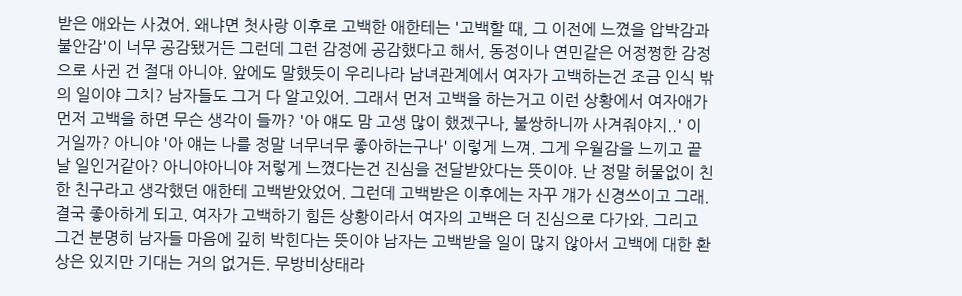받은 애와는 사겼어. 왜냐면 첫사랑 이후로 고백한 애한테는 '고백할 때, 그 이전에 느꼈을 압박감과 불안감'이 너무 공감됐거든 그런데 그런 감정에 공감했다고 해서, 동정이나 연민같은 어정쩡한 감정으로 사귄 건 절대 아니야. 앞에도 말했듯이 우리나라 남녀관계에서 여자가 고백하는건 조금 인식 밖의 일이야 그치? 남자들도 그거 다 알고있어. 그래서 먼저 고백을 하는거고 이런 상황에서 여자애가 먼저 고백을 하면 무슨 생각이 들까? '아 얘도 맘 고생 많이 했겠구나, 불쌍하니까 사겨줘야지..' 이거일까? 아니야 '아 얘는 나를 정말 너무너무 좋아하는구나' 이렇게 느껴. 그게 우월감을 느끼고 끝날 일인거같아? 아니야아니야 저렇게 느꼈다는건 진심을 전달받았다는 뜻이야. 난 정말 허물없이 친한 친구라고 생각했던 애한테 고백받았었어. 그런데 고백받은 이후에는 자꾸 걔가 신경쓰이고 그래. 결국 좋아하게 되고. 여자가 고백하기 힘든 상황이라서 여자의 고백은 더 진심으로 다가와. 그리고 그건 분명히 남자들 마음에 깊히 박힌다는 뜻이야 남자는 고백받을 일이 많지 않아서 고백에 대한 환상은 있지만 기대는 거의 없거든. 무방비상태라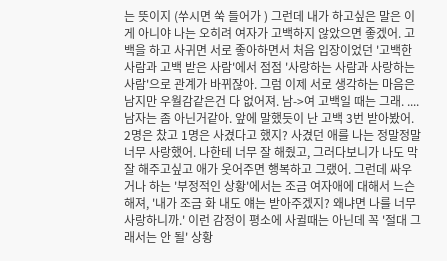는 뜻이지 (쑤시면 쑥 들어가 ) 그런데 내가 하고싶은 말은 이게 아니야 나는 오히려 여자가 고백하지 않았으면 좋겠어. 고백을 하고 사귀면 서로 좋아하면서 처음 입장이었던 '고백한 사람과 고백 받은 사람'에서 점점 '사랑하는 사람과 사랑하는 사람'으로 관계가 바뀌잖아. 그럼 이제 서로 생각하는 마음은 남지만 우월감같은건 다 없어져. 남->여 고백일 때는 그래. ....남자는 좀 아닌거같아. 앞에 말했듯이 난 고백 3번 받아봤어. 2명은 찼고 1명은 사겼다고 했지? 사겼던 애를 나는 정말정말 너무 사랑했어. 나한테 너무 잘 해줬고, 그러다보니가 나도 막 잘 해주고싶고 애가 웃어주면 행복하고 그랬어. 그런데 싸우거나 하는 '부정적인 상황'에서는 조금 여자애에 대해서 느슨해져, '내가 조금 화 내도 얘는 받아주겠지? 왜냐면 나를 너무 사랑하니까.' 이런 감정이 평소에 사귈때는 아닌데 꼭 '절대 그래서는 안 될' 상황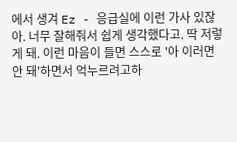에서 생겨 Ez - 응급실에 이런 가사 있잖아. 너무 잘해줘서 쉽게 생각했다고. 딱 저렇게 돼. 이런 마음이 들면 스스로 '아 이러면 안 돼'하면서 억누르려고하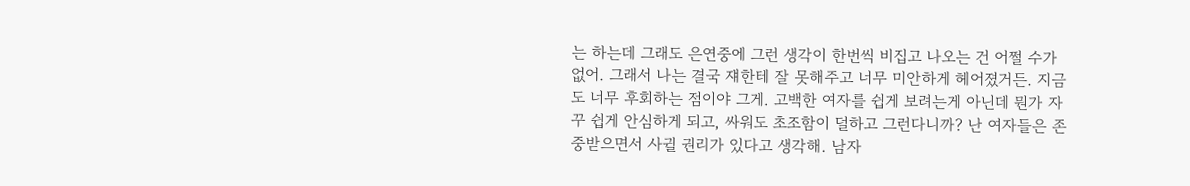는 하는데 그래도 은연중에 그런 생각이 한번씩 비집고 나오는 건 어쩔 수가 없어. 그래서 나는 결국 쟤한테 잘 못해주고 너무 미안하게 헤어졌거든. 지금도 너무 후회하는 점이야 그게. 고백한 여자를 쉽게 보려는게 아닌데 뭔가 자꾸 쉽게 안심하게 되고, 싸워도 초조함이 덜하고 그런다니까? 난 여자들은 존중받으면서 사귈 권리가 있다고 생각해. 남자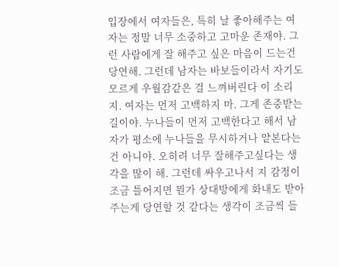입장에서 여자들은, 특히 날 좋아해주는 여자는 정말 너무 소중하고 고마운 존재야. 그런 사람에게 잘 해주고 싶은 마음이 드는건 당연해. 그런데 남자는 바보들이라서 자기도 모르게 우월감같은 걸 느껴버린다 이 소리지. 여자는 먼저 고백하지 마. 그게 존중받는 길이야. 누나들이 먼저 고백한다고 해서 남자가 평소에 누나들을 무시하거나 얕본다는 건 아니야. 오히려 너무 잘해주고싶다는 생각을 많이 해. 그런데 싸우고나서 지 감정이 조금 틀어지면 뭔가 상대방에게 화내도 받아주는게 당연할 것 같다는 생각이 조금씩 들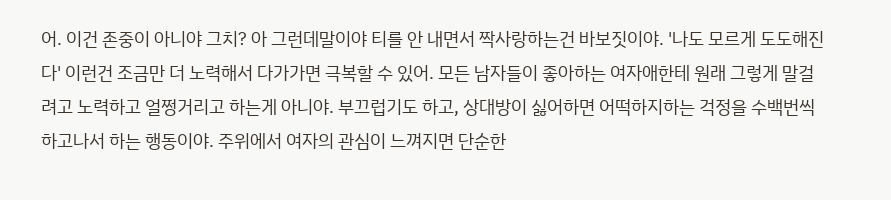어. 이건 존중이 아니야 그치? 아 그런데말이야 티를 안 내면서 짝사랑하는건 바보짓이야. '나도 모르게 도도해진다' 이런건 조금만 더 노력해서 다가가면 극복할 수 있어. 모든 남자들이 좋아하는 여자애한테 원래 그렇게 말걸려고 노력하고 얼쩡거리고 하는게 아니야. 부끄럽기도 하고, 상대방이 싫어하면 어떡하지하는 걱정을 수백번씩 하고나서 하는 행동이야. 주위에서 여자의 관심이 느껴지면 단순한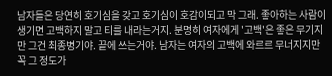남자들은 당연히 호기심을 갖고 호기심이 호감이되고 막 그래. 좋아하는 사람이 생기면 고백하지 말고 티를 내라는거지. 분명히 여자에게 '고백'은 좋은 무기지만 그건 최종병기야. 끝에 쓰는거야. 남자는 여자의 고백에 와르르 무너지지만 꼭 그 정도가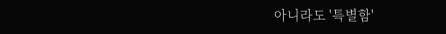아니라도 '특별함'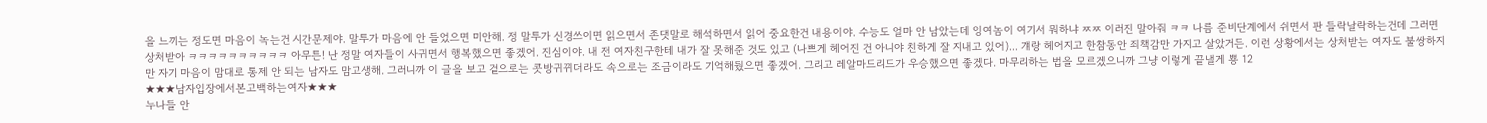을 느끼는 정도면 마음이 녹는건 시간문제야. 말투가 마음에 안 들었으면 미안해. 정 말투가 신경쓰이면 읽으면서 존댓말로 해석하면서 읽어 중요한건 내용이야. 수능도 얼마 안 남았는데 잉여놈이 여기서 뭐하냐 ㅉㅉ 이러진 말아줘 ㅋㅋ 나름 준비단계에서 쉬면서 판 들락날락하는건데 그러면 상처받아 ㅋㅋㅋㅋㅋㅋㅋㅋㅋㅋ 아무튼! 난 정말 여자들이 사귀면서 행복했으면 좋겠어. 진심이야. 내 전 여자친구한테 내가 잘 못해준 것도 있고 (나쁘게 헤어진 건 아니야 친하게 잘 지내고 있어)... 걔랑 헤어지고 한참동안 죄책감만 가지고 살았거든. 이런 상황에서는 상처받는 여자도 불쌍하지만 자기 마음이 맘대로 통제 안 되는 남자도 맘고생해. 그러니까 이 글을 보고 겉으로는 콧방귀뀌더라도 속으로는 조금이라도 기억해뒀으면 좋겠어. 그리고 레알마드리드가 우승했으면 좋겠다. 마무리하는 법을 모르겠으니까 그냥 이렇게 끝낼게 뿅 12
★★★남자입장에서본고백하는여자★★★
누나들 안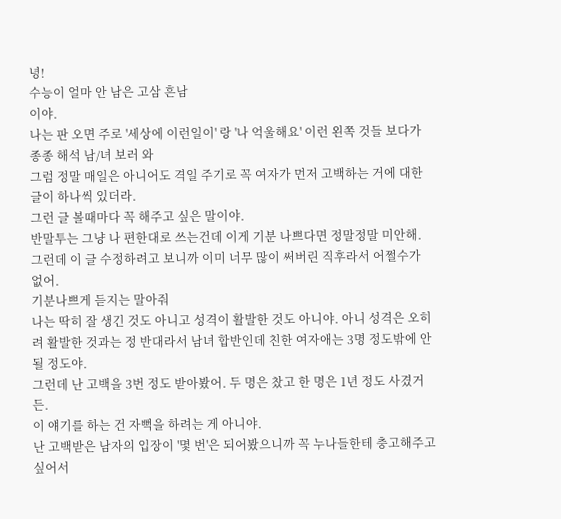녕!
수능이 얼마 안 남은 고삼 흔남
이야.
나는 판 오면 주로 '세상에 이런일이' 랑 '나 억울해요' 이런 왼쪽 것들 보다가 종종 해석 남/녀 보러 와
그럼 정말 매일은 아니어도 격일 주기로 꼭 여자가 먼저 고백하는 거에 대한 글이 하나씩 있더라.
그런 글 볼때마다 꼭 해주고 싶은 말이야.
반말투는 그냥 나 편한대로 쓰는건데 이게 기분 나쁘다면 정말정말 미안해.
그런데 이 글 수정하려고 보니까 이미 너무 많이 써버린 직후라서 어쩔수가 없어.
기분나쁘게 듣지는 말아줘
나는 딱히 잘 생긴 것도 아니고 성격이 활발한 것도 아니야. 아니 성격은 오히려 활발한 것과는 정 반대라서 남녀 합반인데 친한 여자애는 3명 정도밖에 안 될 정도야.
그런데 난 고백을 3번 정도 받아봤어. 두 명은 찼고 한 명은 1년 정도 사겼거든.
이 얘기를 하는 건 자뻑을 하려는 게 아니야.
난 고백받은 남자의 입장이 '몇 번'은 되어봤으니까 꼭 누나들한테 충고해주고싶어서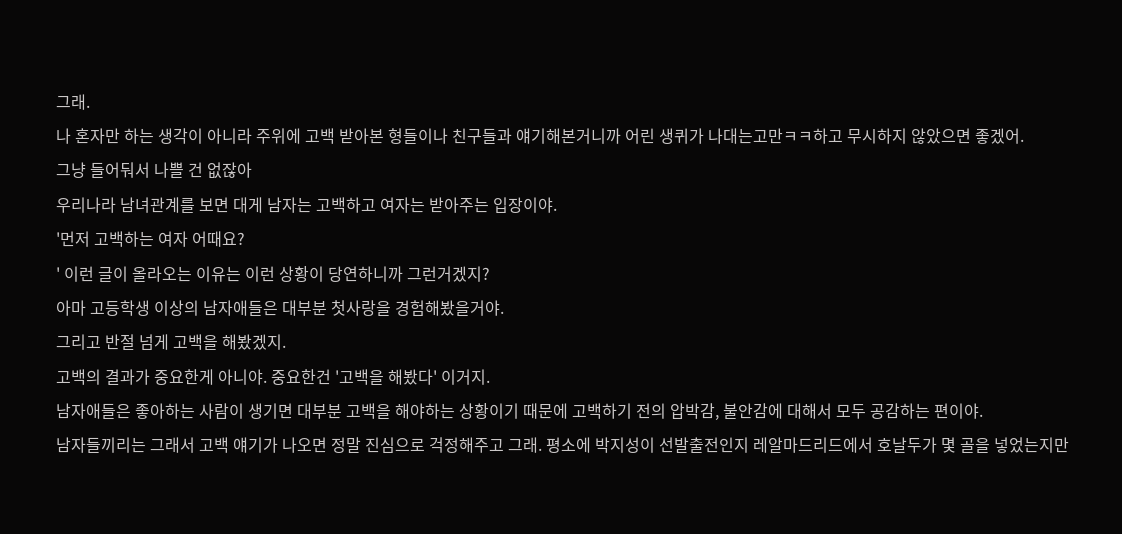그래.
나 혼자만 하는 생각이 아니라 주위에 고백 받아본 형들이나 친구들과 얘기해본거니까 어린 생퀴가 나대는고만ㅋㅋ하고 무시하지 않았으면 좋겠어.
그냥 들어둬서 나쁠 건 없잖아
우리나라 남녀관계를 보면 대게 남자는 고백하고 여자는 받아주는 입장이야.
'먼저 고백하는 여자 어때요?
' 이런 글이 올라오는 이유는 이런 상황이 당연하니까 그런거겠지?
아마 고등학생 이상의 남자애들은 대부분 첫사랑을 경험해봤을거야.
그리고 반절 넘게 고백을 해봤겠지.
고백의 결과가 중요한게 아니야. 중요한건 '고백을 해봤다' 이거지.
남자애들은 좋아하는 사람이 생기면 대부분 고백을 해야하는 상황이기 때문에 고백하기 전의 압박감, 불안감에 대해서 모두 공감하는 편이야.
남자들끼리는 그래서 고백 얘기가 나오면 정말 진심으로 걱정해주고 그래. 평소에 박지성이 선발출전인지 레알마드리드에서 호날두가 몇 골을 넣었는지만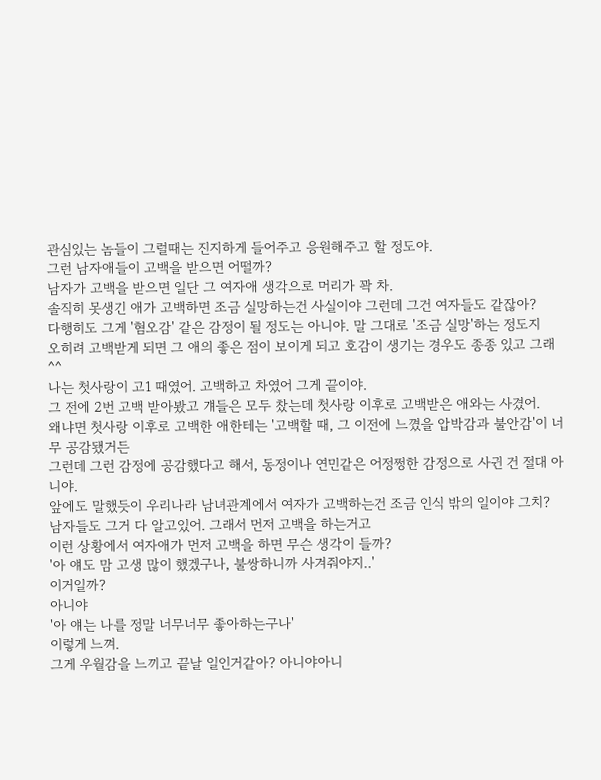관심있는 놈들이 그럴때는 진지하게 들어주고 응원해주고 할 정도야.
그런 남자애들이 고백을 받으면 어떨까?
남자가 고백을 받으면 일단 그 여자애 생각으로 머리가 꽉 차.
솔직히 못생긴 애가 고백하면 조금 실망하는건 사실이야 그런데 그건 여자들도 같잖아?
다행히도 그게 '혐오감' 같은 감정이 될 정도는 아니야. 말 그대로 '조금 실망'하는 정도지
오히려 고백받게 되면 그 애의 좋은 점이 보이게 되고 호감이 생기는 경우도 종종 있고 그래 ^^
나는 첫사랑이 고1 때였어. 고백하고 차였어 그게 끝이야.
그 전에 2번 고백 받아봤고 걔들은 모두 찼는데 첫사랑 이후로 고백받은 애와는 사겼어.
왜냐면 첫사랑 이후로 고백한 애한테는 '고백할 때, 그 이전에 느꼈을 압박감과 불안감'이 너무 공감됐거든
그런데 그런 감정에 공감했다고 해서, 동정이나 연민같은 어정쩡한 감정으로 사귄 건 절대 아니야.
앞에도 말했듯이 우리나라 남녀관계에서 여자가 고백하는건 조금 인식 밖의 일이야 그치?
남자들도 그거 다 알고있어. 그래서 먼저 고백을 하는거고
이런 상황에서 여자애가 먼저 고백을 하면 무슨 생각이 들까?
'아 얘도 맘 고생 많이 했겠구나, 불쌍하니까 사겨줘야지..'
이거일까?
아니야
'아 얘는 나를 정말 너무너무 좋아하는구나'
이렇게 느껴.
그게 우월감을 느끼고 끝날 일인거같아? 아니야아니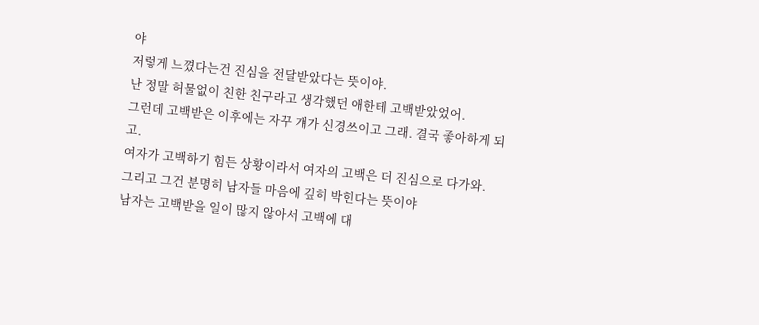야
저렇게 느꼈다는건 진심을 전달받았다는 뜻이야.
난 정말 허물없이 친한 친구라고 생각했던 애한테 고백받았었어.
그런데 고백받은 이후에는 자꾸 걔가 신경쓰이고 그래. 결국 좋아하게 되고.
여자가 고백하기 힘든 상황이라서 여자의 고백은 더 진심으로 다가와.
그리고 그건 분명히 남자들 마음에 깊히 박힌다는 뜻이야
남자는 고백받을 일이 많지 않아서 고백에 대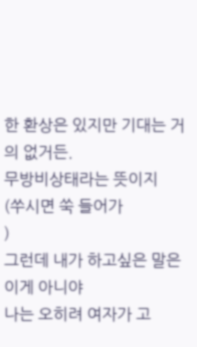한 환상은 있지만 기대는 거의 없거든.
무방비상태라는 뜻이지
(쑤시면 쑥 들어가
)
그런데 내가 하고싶은 말은 이게 아니야
나는 오히려 여자가 고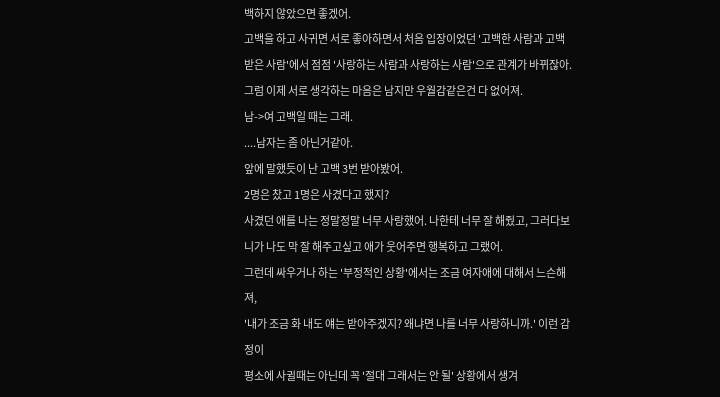백하지 않았으면 좋겠어.
고백을 하고 사귀면 서로 좋아하면서 처음 입장이었던 '고백한 사람과 고백 받은 사람'에서 점점 '사랑하는 사람과 사랑하는 사람'으로 관계가 바뀌잖아.
그럼 이제 서로 생각하는 마음은 남지만 우월감같은건 다 없어져.
남->여 고백일 때는 그래.
....남자는 좀 아닌거같아.
앞에 말했듯이 난 고백 3번 받아봤어.
2명은 찼고 1명은 사겼다고 했지?
사겼던 애를 나는 정말정말 너무 사랑했어. 나한테 너무 잘 해줬고, 그러다보니가 나도 막 잘 해주고싶고 애가 웃어주면 행복하고 그랬어.
그런데 싸우거나 하는 '부정적인 상황'에서는 조금 여자애에 대해서 느슨해져,
'내가 조금 화 내도 얘는 받아주겠지? 왜냐면 나를 너무 사랑하니까.' 이런 감정이
평소에 사귈때는 아닌데 꼭 '절대 그래서는 안 될' 상황에서 생겨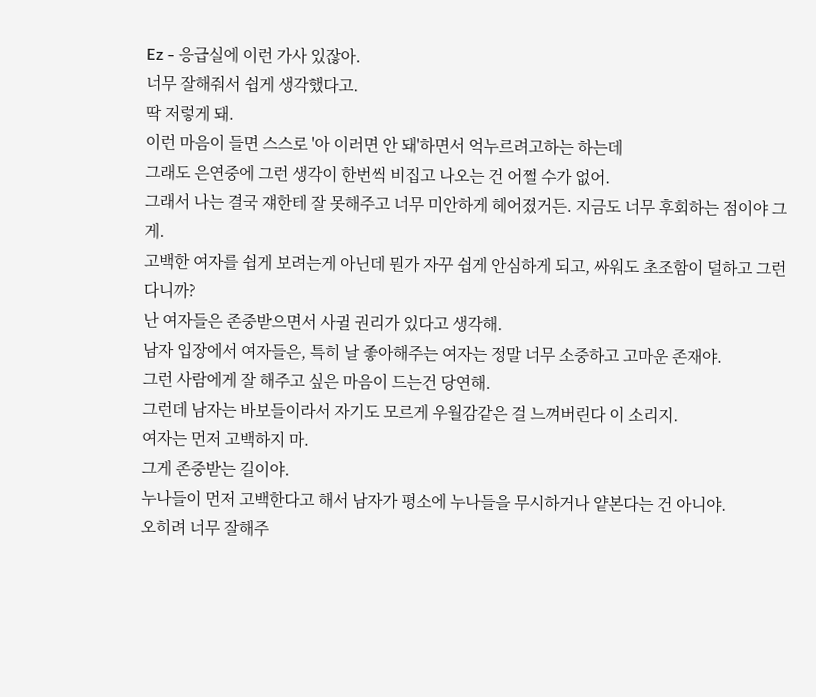Ez - 응급실에 이런 가사 있잖아.
너무 잘해줘서 쉽게 생각했다고.
딱 저렇게 돼.
이런 마음이 들면 스스로 '아 이러면 안 돼'하면서 억누르려고하는 하는데
그래도 은연중에 그런 생각이 한번씩 비집고 나오는 건 어쩔 수가 없어.
그래서 나는 결국 쟤한테 잘 못해주고 너무 미안하게 헤어졌거든. 지금도 너무 후회하는 점이야 그게.
고백한 여자를 쉽게 보려는게 아닌데 뭔가 자꾸 쉽게 안심하게 되고, 싸워도 초조함이 덜하고 그런다니까?
난 여자들은 존중받으면서 사귈 권리가 있다고 생각해.
남자 입장에서 여자들은, 특히 날 좋아해주는 여자는 정말 너무 소중하고 고마운 존재야.
그런 사람에게 잘 해주고 싶은 마음이 드는건 당연해.
그런데 남자는 바보들이라서 자기도 모르게 우월감같은 걸 느껴버린다 이 소리지.
여자는 먼저 고백하지 마.
그게 존중받는 길이야.
누나들이 먼저 고백한다고 해서 남자가 평소에 누나들을 무시하거나 얕본다는 건 아니야.
오히려 너무 잘해주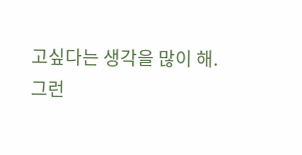고싶다는 생각을 많이 해.
그런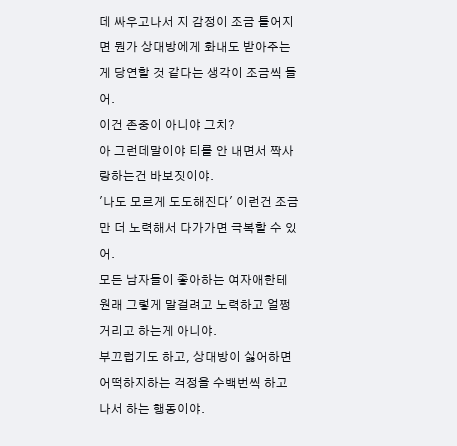데 싸우고나서 지 감정이 조금 틀어지면 뭔가 상대방에게 화내도 받아주는게 당연할 것 같다는 생각이 조금씩 들어.
이건 존중이 아니야 그치?
아 그런데말이야 티를 안 내면서 짝사랑하는건 바보짓이야.
'나도 모르게 도도해진다' 이런건 조금만 더 노력해서 다가가면 극복할 수 있어.
모든 남자들이 좋아하는 여자애한테 원래 그렇게 말걸려고 노력하고 얼쩡거리고 하는게 아니야.
부끄럽기도 하고, 상대방이 싫어하면 어떡하지하는 걱정을 수백번씩 하고나서 하는 행동이야.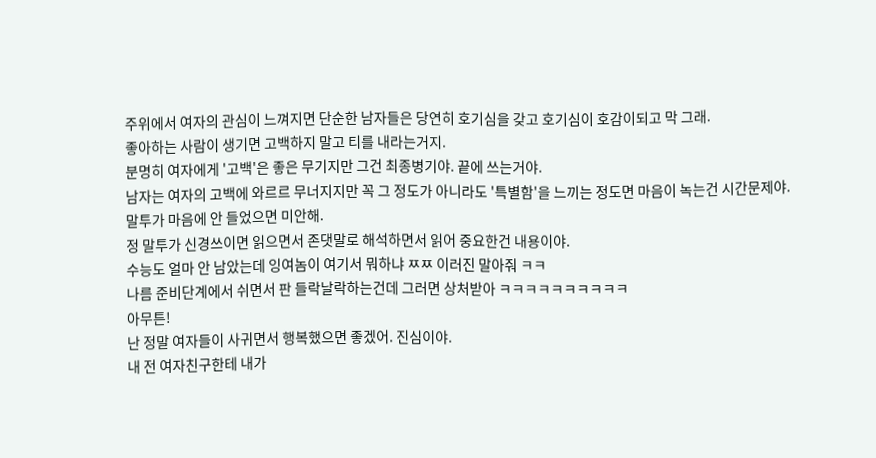주위에서 여자의 관심이 느껴지면 단순한 남자들은 당연히 호기심을 갖고 호기심이 호감이되고 막 그래.
좋아하는 사람이 생기면 고백하지 말고 티를 내라는거지.
분명히 여자에게 '고백'은 좋은 무기지만 그건 최종병기야. 끝에 쓰는거야.
남자는 여자의 고백에 와르르 무너지지만 꼭 그 정도가 아니라도 '특별함'을 느끼는 정도면 마음이 녹는건 시간문제야.
말투가 마음에 안 들었으면 미안해.
정 말투가 신경쓰이면 읽으면서 존댓말로 해석하면서 읽어 중요한건 내용이야.
수능도 얼마 안 남았는데 잉여놈이 여기서 뭐하냐 ㅉㅉ 이러진 말아줘 ㅋㅋ
나름 준비단계에서 쉬면서 판 들락날락하는건데 그러면 상처받아 ㅋㅋㅋㅋㅋㅋㅋㅋㅋㅋ
아무튼!
난 정말 여자들이 사귀면서 행복했으면 좋겠어. 진심이야.
내 전 여자친구한테 내가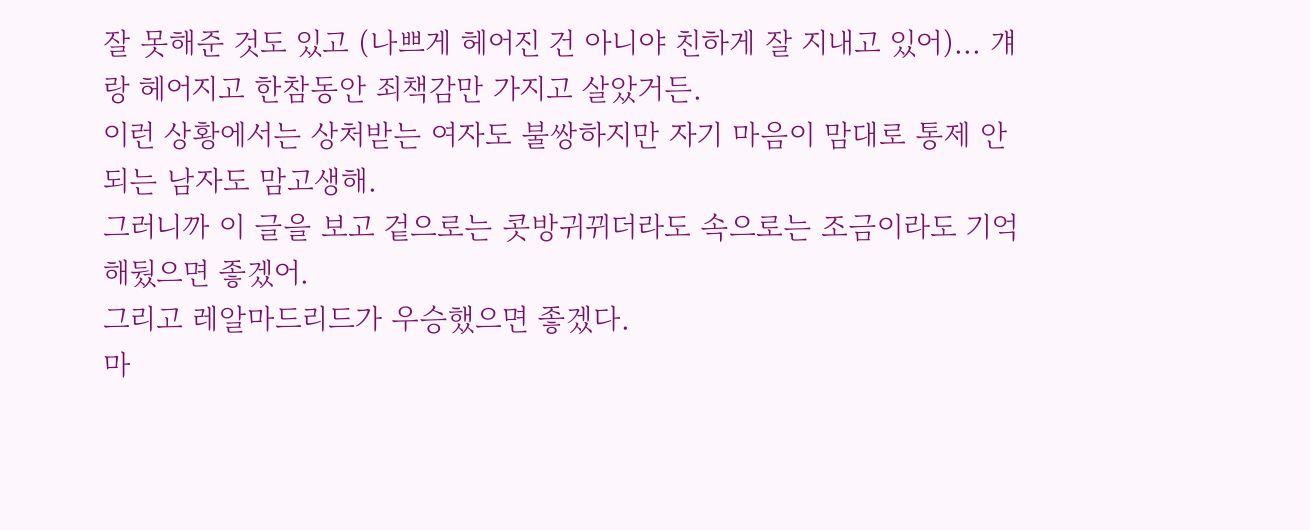잘 못해준 것도 있고 (나쁘게 헤어진 건 아니야 친하게 잘 지내고 있어)... 걔랑 헤어지고 한참동안 죄책감만 가지고 살았거든.
이런 상황에서는 상처받는 여자도 불쌍하지만 자기 마음이 맘대로 통제 안 되는 남자도 맘고생해.
그러니까 이 글을 보고 겉으로는 콧방귀뀌더라도 속으로는 조금이라도 기억해뒀으면 좋겠어.
그리고 레알마드리드가 우승했으면 좋겠다.
마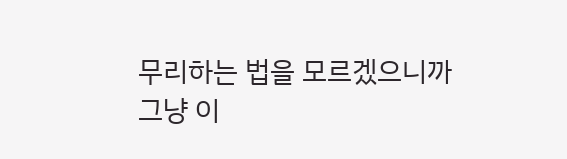무리하는 법을 모르겠으니까 그냥 이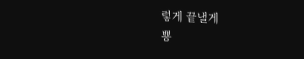렇게 끝낼게
뿅